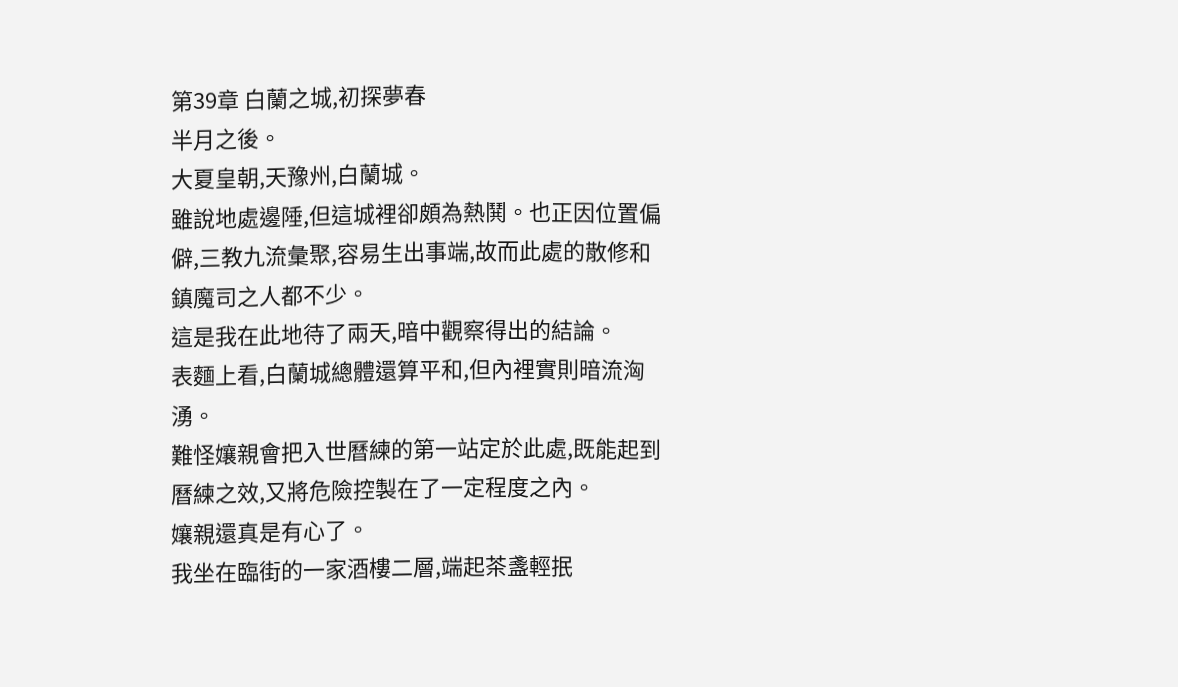第39章 白蘭之城,初探夢春
半月之後。
大夏皇朝,天豫州,白蘭城。
雖說地處邊陲,但這城裡卻頗為熱鬨。也正因位置偏僻,三教九流彙聚,容易生出事端,故而此處的散修和鎮魔司之人都不少。
這是我在此地待了兩天,暗中觀察得出的結論。
表麵上看,白蘭城總體還算平和,但內裡實則暗流洶湧。
難怪孃親會把入世曆練的第一站定於此處,既能起到曆練之效,又將危險控製在了一定程度之內。
孃親還真是有心了。
我坐在臨街的一家酒樓二層,端起茶盞輕抿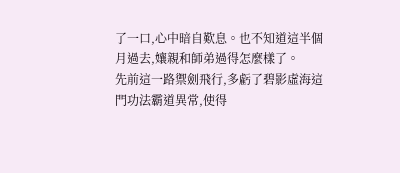了一口,心中暗自歎息。也不知道這半個月過去,孃親和師弟過得怎麼樣了。
先前這一路禦劍飛行,多虧了碧影虛海這門功法霸道異常,使得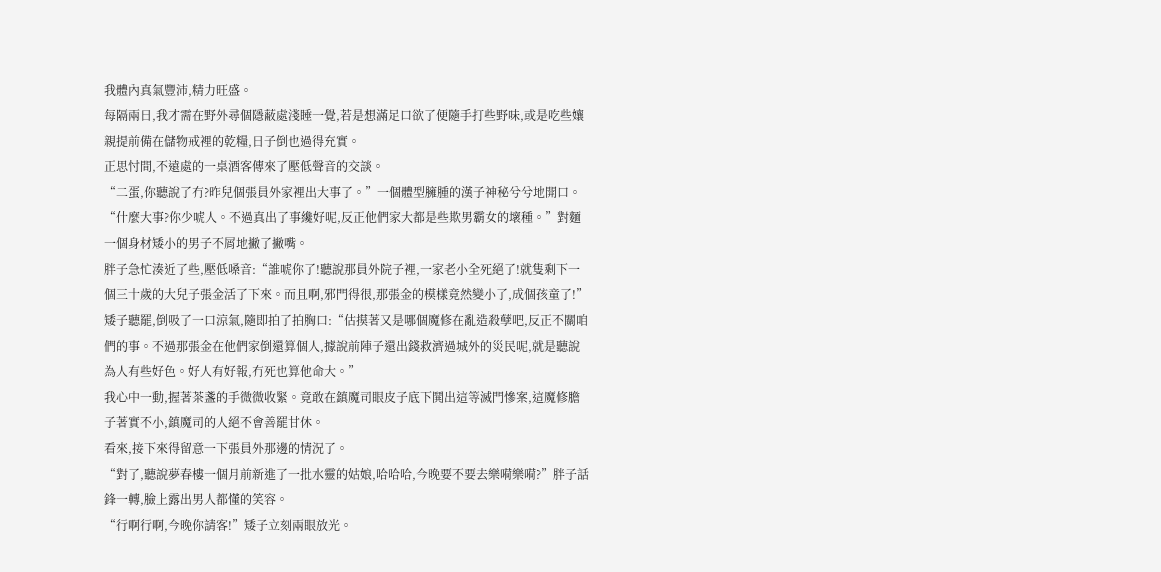我體內真氣豐沛,精力旺盛。
每隔兩日,我才需在野外尋個隱蔽處淺睡一覺,若是想滿足口欲了便隨手打些野味,或是吃些孃親提前備在儲物戒裡的乾糧,日子倒也過得充實。
正思忖間,不遠處的一桌酒客傳來了壓低聲音的交談。
“二蛋,你聽說了冇?昨兒個張員外家裡出大事了。”一個體型臃腫的漢子神秘兮兮地開口。
“什麼大事?你少唬人。不過真出了事纔好呢,反正他們家大都是些欺男霸女的壞種。”對麵一個身材矮小的男子不屑地撇了撇嘴。
胖子急忙湊近了些,壓低嗓音:“誰唬你了!聽說那員外院子裡,一家老小全死絕了!就隻剩下一個三十歲的大兒子張金活了下來。而且啊,邪門得很,那張金的模樣竟然變小了,成個孩童了!”
矮子聽罷,倒吸了一口涼氣,隨即拍了拍胸口:“估摸著又是哪個魔修在亂造殺孽吧,反正不關咱們的事。不過那張金在他們家倒還算個人,據說前陣子還出錢救濟過城外的災民呢,就是聽說為人有些好色。好人有好報,冇死也算他命大。”
我心中一動,握著茶盞的手微微收緊。竟敢在鎮魔司眼皮子底下鬨出這等滅門慘案,這魔修膽子著實不小,鎮魔司的人絕不會善罷甘休。
看來,接下來得留意一下張員外那邊的情況了。
“對了,聽說夢春樓一個月前新進了一批水靈的姑娘,哈哈哈,今晚要不要去樂嗬樂嗬?”胖子話鋒一轉,臉上露出男人都懂的笑容。
“行啊行啊,今晚你請客!”矮子立刻兩眼放光。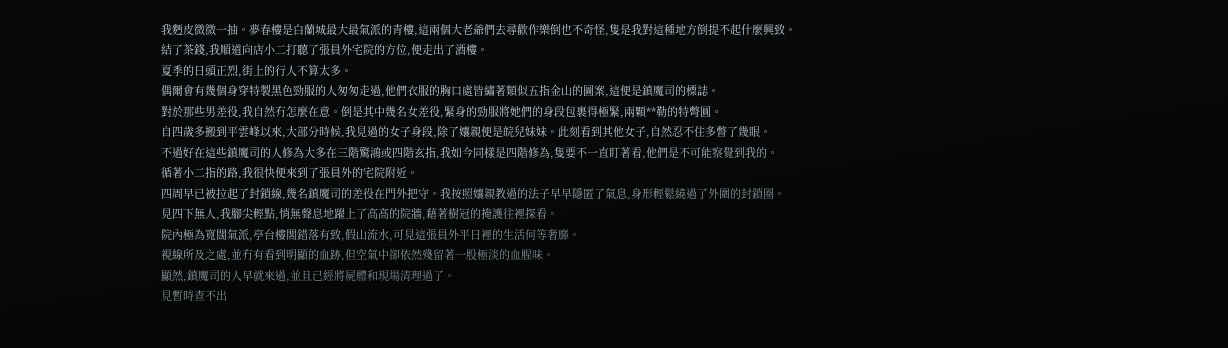我麪皮微微一抽。夢春樓是白蘭城最大最氣派的青樓,這兩個大老爺們去尋歡作樂倒也不奇怪,隻是我對這種地方倒提不起什麼興致。
結了茶錢,我順道向店小二打聽了張員外宅院的方位,便走出了酒樓。
夏季的日頭正烈,街上的行人不算太多。
偶爾會有幾個身穿特製黑色勁服的人匆匆走過,他們衣服的胸口處皆繡著類似五指金山的圖案,這便是鎮魔司的標誌。
對於那些男差役,我自然冇怎麼在意。倒是其中幾名女差役,緊身的勁服將她們的身段包裹得極緊,兩顆**勒的特彆圓。
自四歲多搬到平雲峰以來,大部分時候,我見過的女子身段,除了孃親便是皖兒妹妹。此刻看到其他女子,自然忍不住多瞥了幾眼。
不過好在這些鎮魔司的人修為大多在三階驚鴻或四階玄指,我如今同樣是四階修為,隻要不一直盯著看,他們是不可能察覺到我的。
循著小二指的路,我很快便來到了張員外的宅院附近。
四周早已被拉起了封鎖線,幾名鎮魔司的差役在門外把守。我按照孃親教過的法子早早隱匿了氣息,身形輕鬆繞過了外圍的封鎖圈。
見四下無人,我腳尖輕點,悄無聲息地躍上了高高的院牆,藉著樹冠的掩護往裡探看。
院內極為寬闊氣派,亭台樓閣錯落有致,假山流水,可見這張員外平日裡的生活何等奢靡。
視線所及之處,並冇有看到明顯的血跡,但空氣中卻依然殘留著一股極淡的血腥味。
顯然,鎮魔司的人早就來過,並且已經將屍體和現場清理過了。
見暫時查不出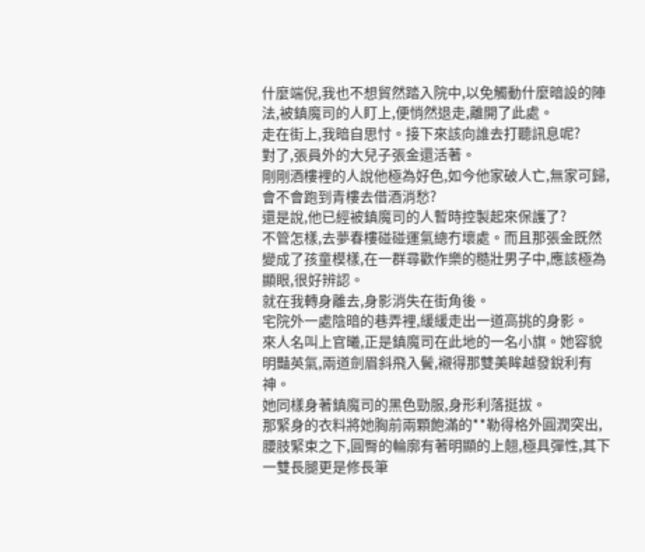什麼端倪,我也不想貿然踏入院中,以免觸動什麼暗設的陣法,被鎮魔司的人盯上,便悄然退走,離開了此處。
走在街上,我暗自思忖。接下來該向誰去打聽訊息呢?
對了,張員外的大兒子張金還活著。
剛剛酒樓裡的人說他極為好色,如今他家破人亡,無家可歸,會不會跑到青樓去借酒消愁?
還是說,他已經被鎮魔司的人暫時控製起來保護了?
不管怎樣,去夢春樓碰碰運氣總冇壞處。而且那張金既然變成了孩童模樣,在一群尋歡作樂的糙壯男子中,應該極為顯眼,很好辨認。
就在我轉身離去,身影消失在街角後。
宅院外一處陰暗的巷弄裡,緩緩走出一道高挑的身影。
來人名叫上官曦,正是鎮魔司在此地的一名小旗。她容貌明豔英氣,兩道劍眉斜飛入鬢,襯得那雙美眸越發銳利有神。
她同樣身著鎮魔司的黑色勁服,身形利落挺拔。
那緊身的衣料將她胸前兩顆飽滿的**勒得格外圓潤突出,腰肢緊束之下,圓臀的輪廓有著明顯的上翹,極具彈性,其下一雙長腿更是修長筆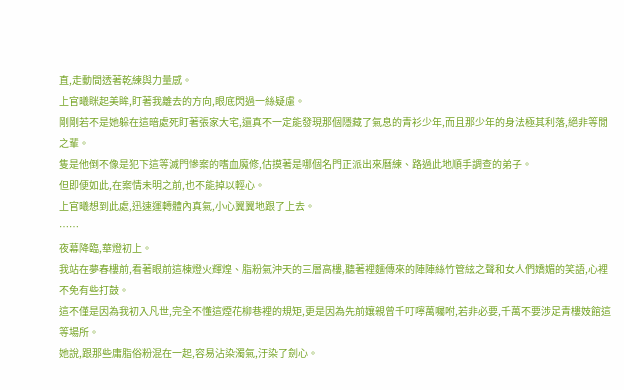直,走動間透著乾練與力量感。
上官曦眯起美眸,盯著我離去的方向,眼底閃過一絲疑慮。
剛剛若不是她躲在這暗處死盯著張家大宅,還真不一定能發現那個隱藏了氣息的青衫少年,而且那少年的身法極其利落,絕非等閒之輩。
隻是他倒不像是犯下這等滅門慘案的嗜血魔修,估摸著是哪個名門正派出來曆練、路過此地順手調查的弟子。
但即便如此,在案情未明之前,也不能掉以輕心。
上官曦想到此處,迅速運轉體內真氣,小心翼翼地跟了上去。
……
夜幕降臨,華燈初上。
我站在夢春樓前,看著眼前這棟燈火輝煌、脂粉氣沖天的三層高樓,聽著裡麵傳來的陣陣絲竹管絃之聲和女人們嬌媚的笑語,心裡不免有些打鼓。
這不僅是因為我初入凡世,完全不懂這煙花柳巷裡的規矩,更是因為先前孃親曾千叮嚀萬囑咐,若非必要,千萬不要涉足青樓妓館這等場所。
她說,跟那些庸脂俗粉混在一起,容易沾染濁氣,汙染了劍心。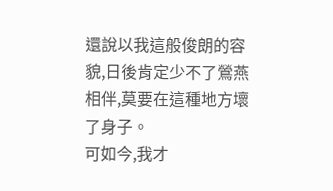還說以我這般俊朗的容貌,日後肯定少不了鶯燕相伴,莫要在這種地方壞了身子。
可如今,我才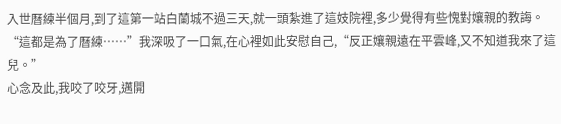入世曆練半個月,到了這第一站白蘭城不過三天,就一頭紮進了這妓院裡,多少覺得有些愧對孃親的教誨。
“這都是為了曆練……”我深吸了一口氣,在心裡如此安慰自己,“反正孃親遠在平雲峰,又不知道我來了這兒。”
心念及此,我咬了咬牙,邁開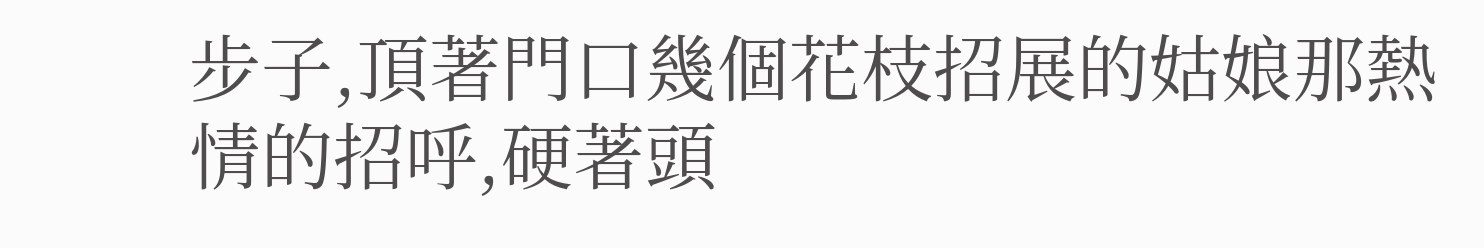步子,頂著門口幾個花枝招展的姑娘那熱情的招呼,硬著頭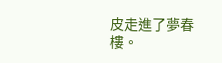皮走進了夢春樓。